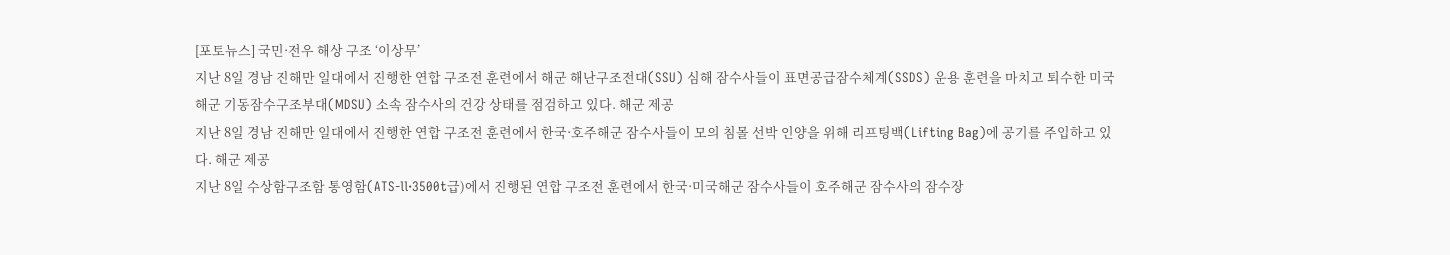[포토뉴스] 국민·전우 해상 구조 ‘이상무’
지난 8일 경남 진해만 일대에서 진행한 연합 구조전 훈련에서 해군 해난구조전대(SSU) 심해 잠수사들이 표면공급잠수체계(SSDS) 운용 훈련을 마치고 퇴수한 미국해군 기동잠수구조부대(MDSU) 소속 잠수사의 건강 상태를 점검하고 있다. 해군 제공
지난 8일 경남 진해만 일대에서 진행한 연합 구조전 훈련에서 한국·호주해군 잠수사들이 모의 침몰 선박 인양을 위해 리프팅백(Lifting Bag)에 공기를 주입하고 있다. 해군 제공
지난 8일 수상함구조함 통영함(ATS-ll·3500t급)에서 진행된 연합 구조전 훈련에서 한국·미국해군 잠수사들이 호주해군 잠수사의 잠수장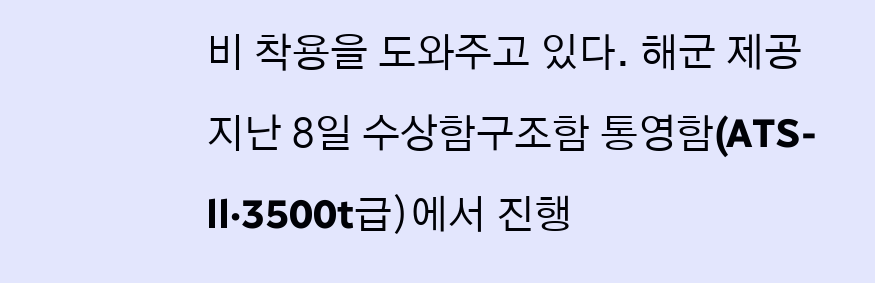비 착용을 도와주고 있다. 해군 제공
지난 8일 수상함구조함 통영함(ATS-ll·3500t급)에서 진행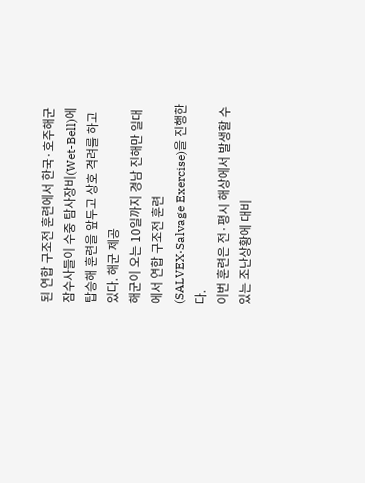된 연합 구조전 훈련에서 한국·호주해군 잠수사들이 수중 탐사장비(Wet-Bell)에 탑승해 훈련을 앞두고 상호 격려를 하고 있다. 해군 제공
해군이 오는 10일까지 경남 진해만 일대에서 연합 구조전 훈련(SALVEX·Salvage Exercise)을 진행한다.
이번 훈련은 전·평시 해상에서 발생할 수 있는 조난상황에 대비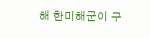해 한미해군이 구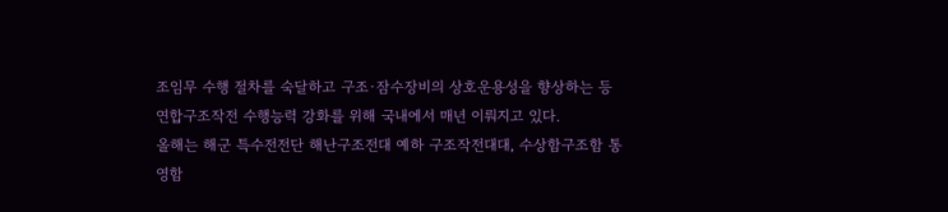조임무 수행 절차를 숙달하고 구조·잠수장비의 상호운용성을 향상하는 등 연합구조작전 수행능력 강화를 위해 국내에서 매년 이뤄지고 있다.
올해는 해군 특수전전단 해난구조전대 예하 구조작전대대, 수상함구조함 통영함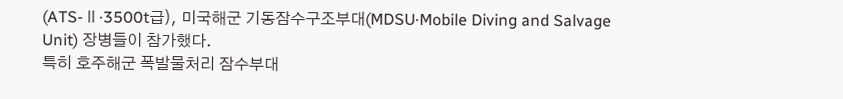(ATS-Ⅱ·3500t급), 미국해군 기동잠수구조부대(MDSU·Mobile Diving and Salvage Unit) 장병들이 참가했다.
특히 호주해군 폭발물처리 잠수부대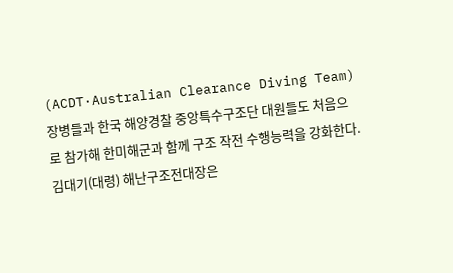(ACDT·Australian Clearance Diving Team) 장병들과 한국 해양경찰 중앙특수구조단 대원들도 처음으로 참가해 한미해군과 함께 구조 작전 수행능력을 강화한다.
김대기(대령) 해난구조전대장은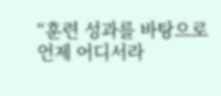“훈련 성과를 바탕으로 언제 어디서라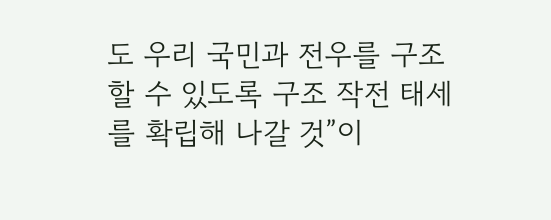도 우리 국민과 전우를 구조할 수 있도록 구조 작전 태세를 확립해 나갈 것”이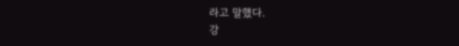라고 말했다.
강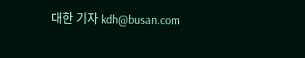대한 기자 kdh@busan.com